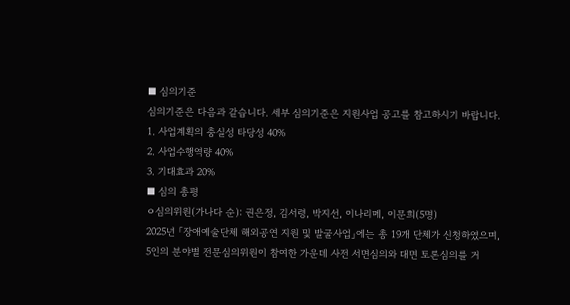■ 심의기준
심의기준은 다음과 같습니다. 세부 심의기준은 지원사업 공고를 참고하시기 바랍니다.
1. 사업계획의 충실성 타당성 40%
2. 사업수행역량 40%
3. 기대효과 20%
■ 심의 총평
ㅇ심의위원(가나다 순): 권은정, 김서령, 박지선, 이나리메, 이문희(5명)
2025년 「장애예술단체 해외공연 지원 및 발굴사업」에는 총 19개 단체가 신청하였으며,
5인의 분야별 전문심의위원이 참여한 가운데 사전 서면심의와 대면 토론심의를 거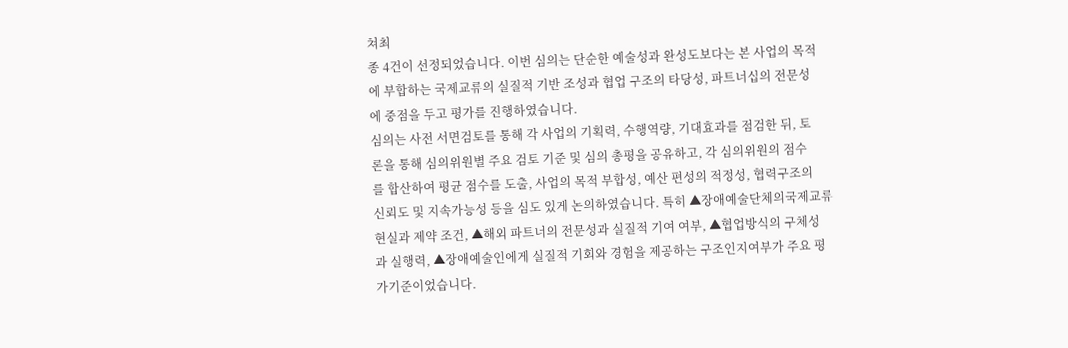쳐최
종 4건이 선정되었습니다. 이번 심의는 단순한 예술성과 완성도보다는 본 사업의 목적
에 부합하는 국제교류의 실질적 기반 조성과 협업 구조의 타당성, 파트너십의 전문성
에 중점을 두고 평가를 진행하였습니다.
심의는 사전 서면검토를 통해 각 사업의 기획력, 수행역량, 기대효과를 점검한 뒤, 토
론을 통해 심의위원별 주요 검토 기준 및 심의 총평을 공유하고, 각 심의위원의 점수
를 합산하여 평균 점수를 도출, 사업의 목적 부합성, 예산 편성의 적정성, 협력구조의
신뢰도 및 지속가능성 등을 심도 있게 논의하였습니다. 특히 ▲장애예술단체의국제교류
현실과 제약 조건, ▲해외 파트너의 전문성과 실질적 기여 여부, ▲협업방식의 구체성
과 실행력, ▲장애예술인에게 실질적 기회와 경험을 제공하는 구조인지여부가 주요 평
가기준이었습니다.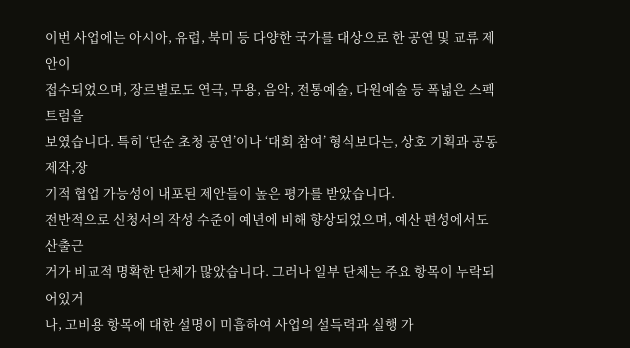이번 사업에는 아시아, 유럽, 북미 등 다양한 국가를 대상으로 한 공연 및 교류 제안이
접수되었으며, 장르별로도 연극, 무용, 음악, 전통예술, 다원예술 등 폭넓은 스펙트럼을
보였습니다. 특히 ‘단순 초청 공연’이나 ‘대회 참여’ 형식보다는, 상호 기획과 공동제작,장
기적 협업 가능성이 내포된 제안들이 높은 평가를 받았습니다.
전반적으로 신청서의 작성 수준이 예년에 비해 향상되었으며, 예산 편성에서도 산출근
거가 비교적 명확한 단체가 많았습니다. 그러나 일부 단체는 주요 항목이 누락되어있거
나, 고비용 항목에 대한 설명이 미흡하여 사업의 설득력과 실행 가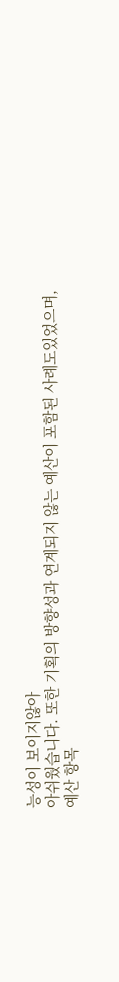능성이 보이지않아
아쉬웠습니다. 또한 기획의 방향성과 연계되지 않는 예산이 포함된 사례도있었으며,
예산 항목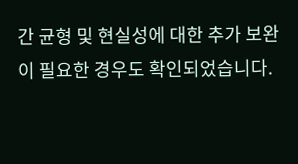간 균형 및 현실성에 대한 추가 보완이 필요한 경우도 확인되었습니다.